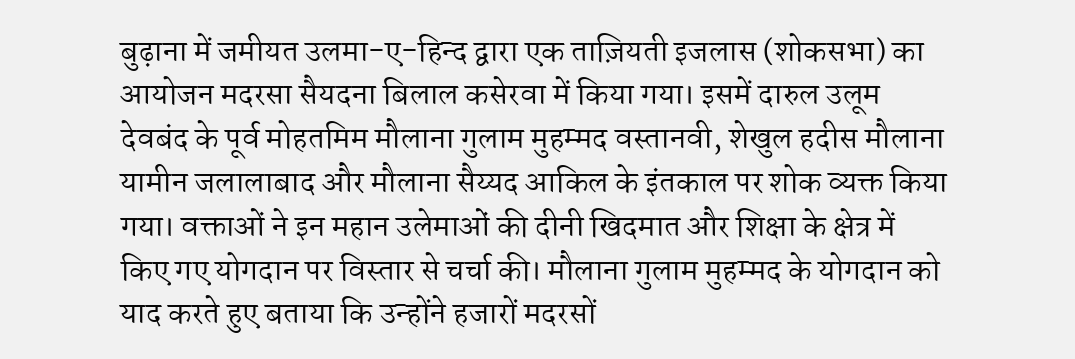बुढ़ाना में जमीयत उलमा-ए-हिन्द द्वारा एक ताज़ियती इजलास (शोकसभा) का आयोजन मदरसा सैयदना बिलाल कसेरवा में किया गया। इसमें दारुल उलूम देवबंद के पूर्व मोहतमिम मौलाना गुलाम मुहम्मद वस्तानवी, शेखुल हदीस मौलाना यामीन जलालाबाद और मौलाना सैय्यद आकिल के इंतकाल पर शोक व्यक्त किया गया। वक्ताओं ने इन महान उलेमाओं की दीनी खिदमात और शिक्षा के क्षेत्र में किए गए योगदान पर विस्तार से चर्चा की। मौलाना गुलाम मुहम्मद के योगदान को याद करते हुए बताया कि उन्होंने हजारों मदरसों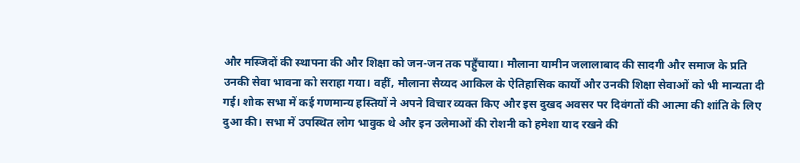और मस्जिदों की स्थापना की और शिक्षा को जन-जन तक पहुँचाया। मौलाना यामीन जलालाबाद की सादगी और समाज के प्रति उनकी सेवा भावना को सराहा गया। वहीं, मौलाना सैय्यद आकिल के ऐतिहासिक कार्यों और उनकी शिक्षा सेवाओं को भी मान्यता दी गई। शोक सभा में कई गणमान्य हस्तियों ने अपने विचार व्यक्त किए और इस दुखद अवसर पर दिवंगतों की आत्मा की शांति के लिए दुआ की। सभा में उपस्थित लोग भावुक थे और इन उलेमाओं की रोशनी को हमेशा याद रखने की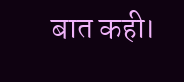बात कही।